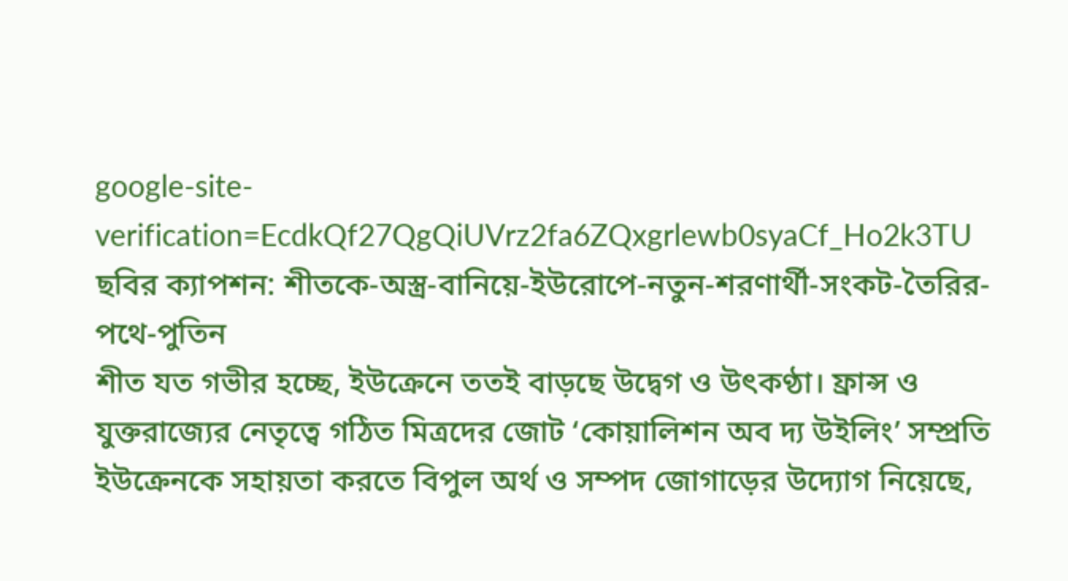google-site-verification=EcdkQf27QgQiUVrz2fa6ZQxgrlewb0syaCf_Ho2k3TU
ছবির ক্যাপশন: শীতকে-অস্ত্র-বানিয়ে-ইউরোপে-নতুন-শরণার্থী-সংকট-তৈরির-পথে-পুতিন
শীত যত গভীর হচ্ছে, ইউক্রেনে ততই বাড়ছে উদ্বেগ ও উৎকণ্ঠা। ফ্রান্স ও যুক্তরাজ্যের নেতৃত্বে গঠিত মিত্রদের জোট ‘কোয়ালিশন অব দ্য উইলিং’ সম্প্রতি ইউক্রেনকে সহায়তা করতে বিপুল অর্থ ও সম্পদ জোগাড়ের উদ্যোগ নিয়েছে,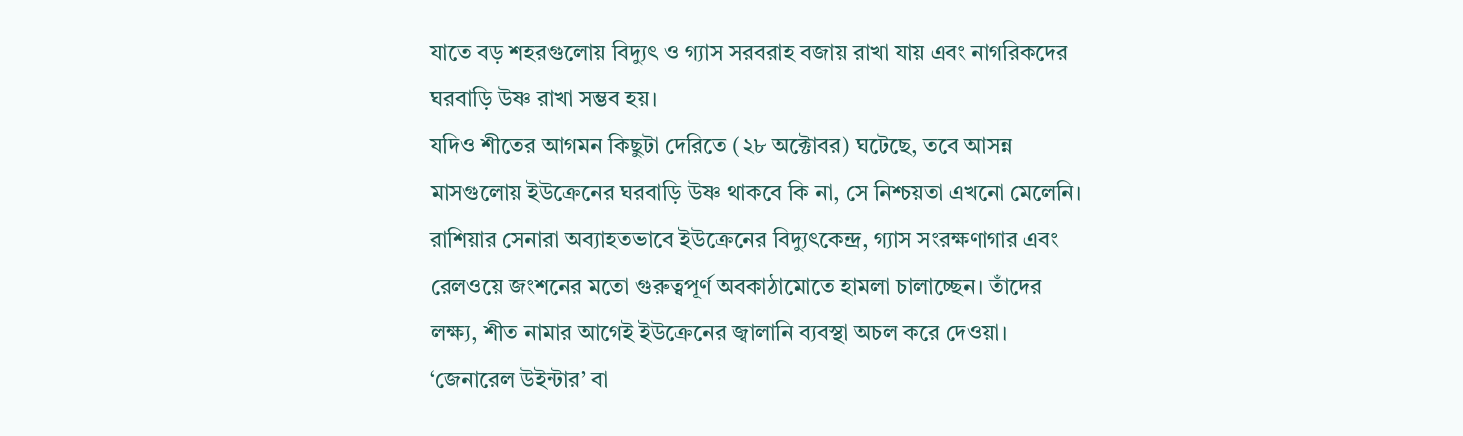যাতে বড় শহরগুলোয় বিদ্যুৎ ও গ্যাস সরবরাহ বজায় রাখা যায় এবং নাগরিকদের ঘরবাড়ি উষ্ণ রাখা সম্ভব হয়।
যদিও শীতের আগমন কিছুটা দেরিতে (২৮ অক্টোবর) ঘটেছে, তবে আসন্ন মাসগুলোয় ইউক্রেনের ঘরবাড়ি উষ্ণ থাকবে কি না, সে নিশ্চয়তা এখনো মেলেনি।
রাশিয়ার সেনারা অব্যাহতভাবে ইউক্রেনের বিদ্যুৎকেন্দ্র, গ্যাস সংরক্ষণাগার এবং রেলওয়ে জংশনের মতো গুরুত্বপূর্ণ অবকাঠামোতে হামলা চালাচ্ছেন। তাঁদের লক্ষ্য, শীত নামার আগেই ইউক্রেনের জ্বালানি ব্যবস্থা অচল করে দেওয়া।
‘জেনারেল উইন্টার’ বা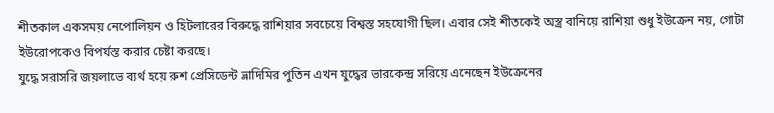শীতকাল একসময় নেপোলিয়ন ও হিটলারের বিরুদ্ধে রাশিয়ার সবচেয়ে বিশ্বস্ত সহযোগী ছিল। এবার সেই শীতকেই অস্ত্র বানিয়ে রাশিয়া শুধু ইউক্রেন নয়, গোটা ইউরোপকেও বিপর্যস্ত করার চেষ্টা করছে।
যুদ্ধে সরাসরি জয়লাভে ব্যর্থ হয়ে রুশ প্রেসিডেন্ট ভ্লাদিমির পুতিন এখন যুদ্ধের ভারকেন্দ্র সরিয়ে এনেছেন ইউক্রেনের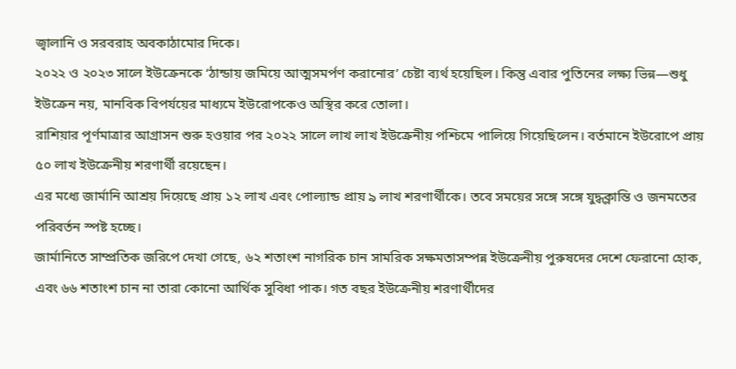জ্বালানি ও সরবরাহ অবকাঠামোর দিকে।
২০২২ ও ২০২৩ সালে ইউক্রেনকে ‘ঠান্ডায় জমিয়ে আত্মসমর্পণ করানোর’ চেষ্টা ব্যর্থ হয়েছিল। কিন্তু এবার পুতিনের লক্ষ্য ভিন্ন—শুধু ইউক্রেন নয়, মানবিক বিপর্যয়ের মাধ্যমে ইউরোপকেও অস্থির করে তোলা।
রাশিয়ার পূর্ণমাত্রার আগ্রাসন শুরু হওয়ার পর ২০২২ সালে লাখ লাখ ইউক্রেনীয় পশ্চিমে পালিয়ে গিয়েছিলেন। বর্তমানে ইউরোপে প্রায় ৫০ লাখ ইউক্রেনীয় শরণার্থী রয়েছেন।
এর মধ্যে জার্মানি আশ্রয় দিয়েছে প্রায় ১২ লাখ এবং পোল্যান্ড প্রায় ৯ লাখ শরণার্থীকে। তবে সময়ের সঙ্গে সঙ্গে যুদ্ধক্লান্তি ও জনমতের পরিবর্তন স্পষ্ট হচ্ছে।
জার্মানিতে সাম্প্রতিক জরিপে দেখা গেছে, ৬২ শতাংশ নাগরিক চান সামরিক সক্ষমতাসম্পন্ন ইউক্রেনীয় পুরুষদের দেশে ফেরানো হোক, এবং ৬৬ শতাংশ চান না তারা কোনো আর্থিক সুবিধা পাক। গত বছর ইউক্রেনীয় শরণার্থীদের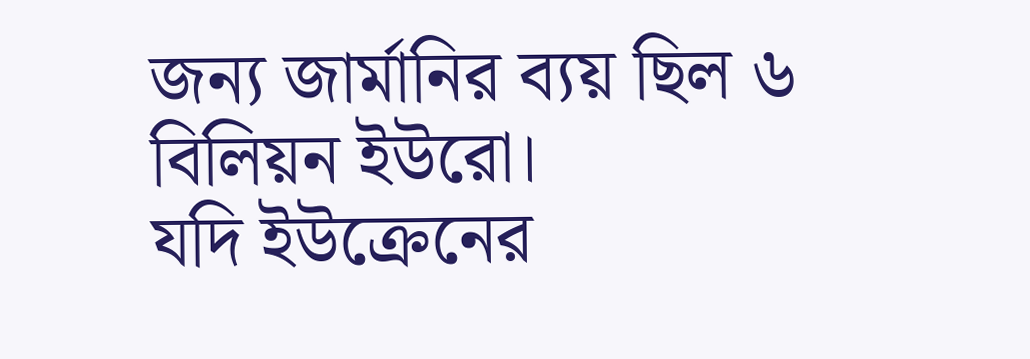জন্য জার্মানির ব্যয় ছিল ৬ বিলিয়ন ইউরো।
যদি ইউক্রেনের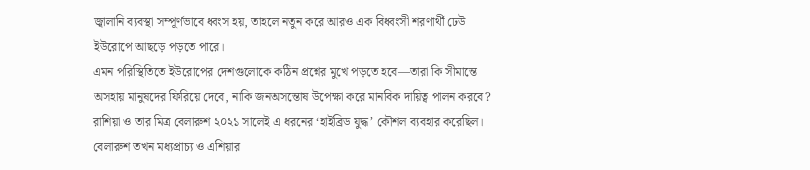জ্বালানি ব্যবস্থা সম্পূর্ণভাবে ধ্বংস হয়, তাহলে নতুন করে আরও এক বিধ্বংসী শরণার্থী ঢেউ ইউরোপে আছড়ে পড়তে পারে।
এমন পরিস্থিতিতে ইউরোপের দেশগুলোকে কঠিন প্রশ্নের মুখে পড়তে হবে—তারা কি সীমান্তে অসহায় মানুষদের ফিরিয়ে দেবে, নাকি জনঅসন্তোষ উপেক্ষা করে মানবিক দায়িত্ব পালন করবে?
রাশিয়া ও তার মিত্র বেলারুশ ২০২১ সালেই এ ধরনের ‘হাইব্রিড যুদ্ধ’ কৌশল ব্যবহার করেছিল। বেলারুশ তখন মধ্যপ্রাচ্য ও এশিয়ার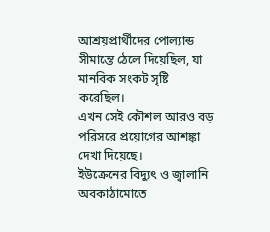আশ্রয়প্রার্থীদের পোল্যান্ড সীমান্তে ঠেলে দিয়েছিল, যা মানবিক সংকট সৃষ্টি করেছিল।
এখন সেই কৌশল আরও বড় পরিসরে প্রয়োগের আশঙ্কা দেখা দিয়েছে।
ইউক্রেনের বিদ্যুৎ ও জ্বালানি অবকাঠামোতে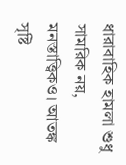ধারাবাহিক হামলা শুধু সামরিক নয়, মনস্তাত্ত্বিকও। আতঙ্ক সৃষ্টি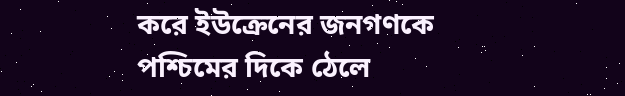করে ইউক্রেনের জনগণকে পশ্চিমের দিকে ঠেলে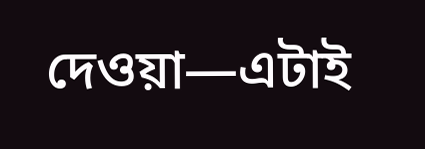দেওয়া—এটাই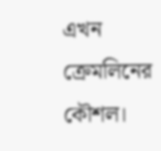এখন ক্রেমলিনের কৌশল।